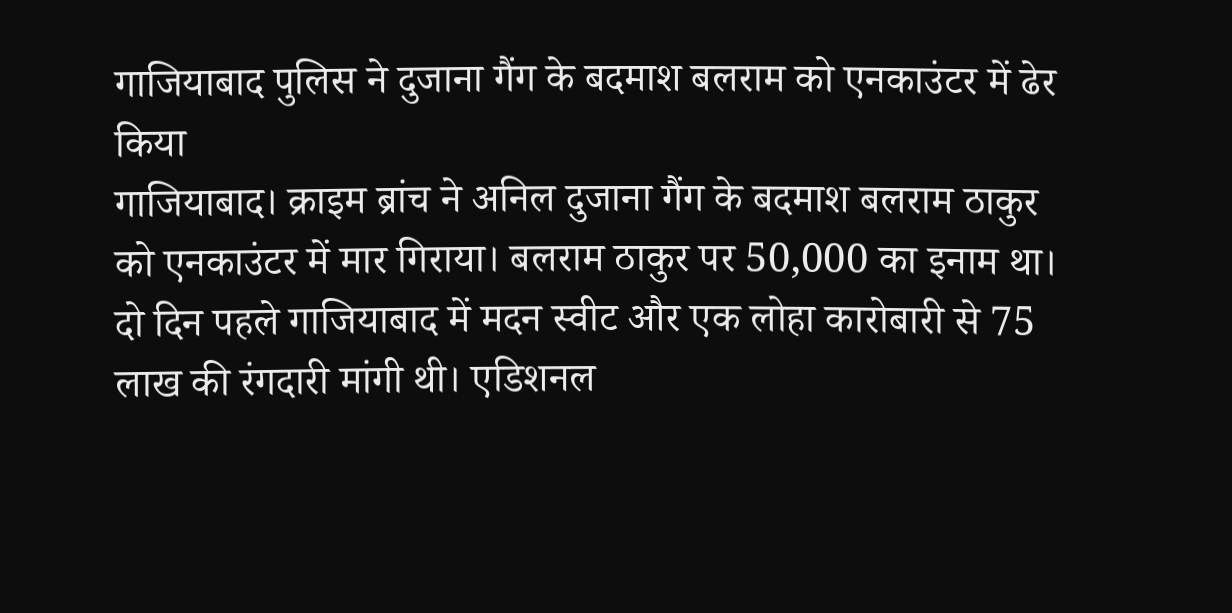गाजियाबाद पुलिस ने दुजाना गैंग के बदमाश बलराम को एनकाउंटर में ढेर किया
गाजियाबाद। क्राइम ब्रांच ने अनिल दुजाना गैंग के बदमाश बलराम ठाकुर को एनकाउंटर में मार गिराया। बलराम ठाकुर पर 50,000 का इनाम था। दो दिन पहले गाजियाबाद में मदन स्वीट और एक लोहा कारोबारी से 75 लाख की रंगदारी मांगी थी। एडिशनल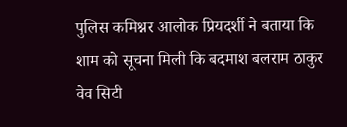पुलिस कमिश्नर आलोक प्रियदर्शी ने बताया कि शाम को सूचना मिली कि बदमाश बलराम ठाकुर वेव सिटी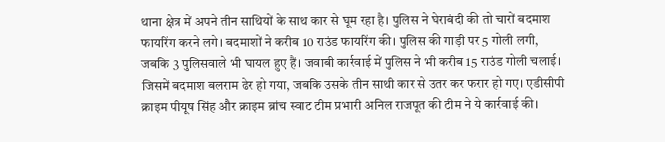थाना क्षेत्र में अपने तीन साथियों के साथ कार से घूम रहा है। पुलिस ने घेराबंदी की तो चारों बदमाश फायरिंग करने लगे। बदमाशों ने करीब 10 राउंड फायरिंग की। पुलिस की गाड़ी पर 5 गोली लगी, जबकि 3 पुलिसवाले भी घायल हुए हैं। जवाबी कार्रवाई में पुलिस ने भी करीब 15 राउंड गोली चलाई। जिसमें बदमाश बलराम ढेर हो गया, जबकि उसके तीन साथी कार से उतर कर फरार हो गए। एडीसीपी क्राइम पीयूष सिंह और क्राइम ब्रांच स्वाट टीम प्रभारी अनिल राजपूत की टीम ने ये कार्रवाई की।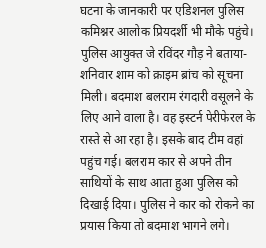घटना के जानकारी पर एडिशनल पुलिस कमिश्नर आलोक प्रियदर्शी भी मौके पहुंचे। पुलिस आयुक्त जे रविंदर गौड़ ने बताया- शनिवार शाम को क्राइम ब्रांच को सूचना मिली। बदमाश बलराम रंगदारी वसूलने के लिए आने वाला है। वह इस्टर्न पेरीफेरल के रास्ते से आ रहा है। इसके बाद टीम वहां पहुंच गई। बलराम कार से अपने तीन साथियों के साथ आता हुआ पुलिस को दिखाई दिया। पुलिस ने कार को रोकने का प्रयास किया तो बदमाश भागने लगे।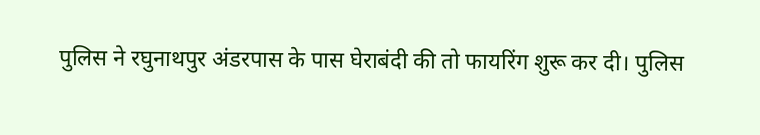पुलिस ने रघुनाथपुर अंडरपास के पास घेराबंदी की तो फायरिंग शुरू कर दी। पुलिस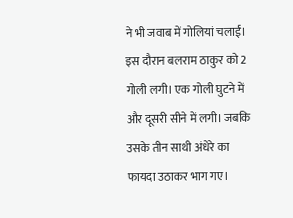ने भी जवाब में गोलियां चलाईं। इस दौरान बलराम ठाकुर को 2 गोली लगी। एक गोली घुटने में और दूसरी सीने में लगी। जबकि उसके तीन साथी अंधेरे का फायदा उठाकर भाग गए।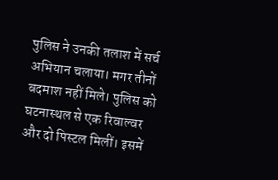पुलिस ने उनकी तलाश में सर्च अभियान चलाया। मगर तीनों बदमाश नहीं मिले। पुलिस को घटनास्थल से एक रिवाल्वर और दो पिस्टल मिलीं। इसमें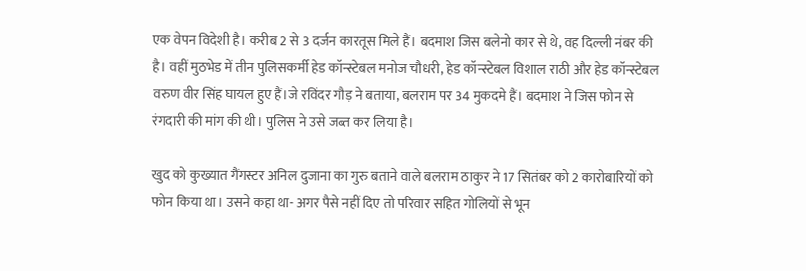एक वेपन विदेशी है। करीब 2 से 3 दर्जन कारतूस मिले हैं। बदमाश जिस बलेनो कार से थे, वह दिल्ली नंबर की है। वहीं मुठभेड में तीन पुलिसकर्मी हेड कॉन्स्टेबल मनोज चौधरी, हेड कॉन्स्टेबल विशाल राठी और हेड कॉन्स्टेबल वरुण वीर सिंह घायल हुए हैं।जे रविंदर गौड़ ने बताया, बलराम पर 34 मुकदमे हैं। बदमाश ने जिस फोन से रंगदारी की मांग की थी। पुलिस ने उसे जब्त कर लिया है।

खुद को कुख्यात गैंगस्टर अनिल दुजाना का गुरु बताने वाले बलराम ठाकुर ने 17 सितंबर को 2 कारोबारियों को फोन किया था। उसने कहा था- अगर पैसे नहीं दिए तो परिवार सहित गोलियों से भून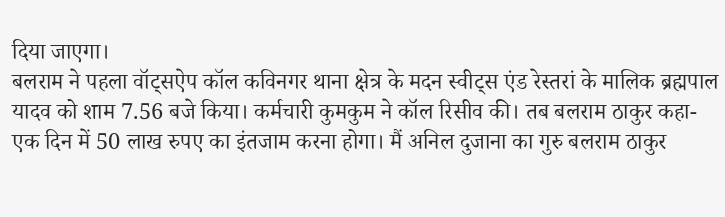दिया जाएगा।
बलराम ने पहला वॉट्सऐप कॉल कविनगर थाना क्षेत्र के मदन स्वीट्स एंड रेस्तरां के मालिक ब्रह्मपाल यादव को शाम 7.56 बजे किया। कर्मचारी कुमकुम ने कॉल रिसीव की। तब बलराम ठाकुर कहा- एक दिन में 50 लाख रुपए का इंतजाम करना होगा। मैं अनिल दुजाना का गुरु बलराम ठाकुर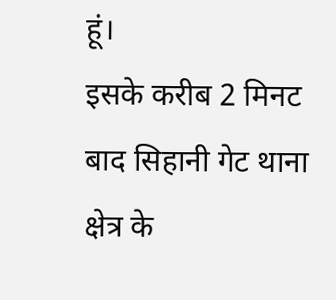हूं।
इसके करीब 2 मिनट बाद सिहानी गेट थाना क्षेत्र के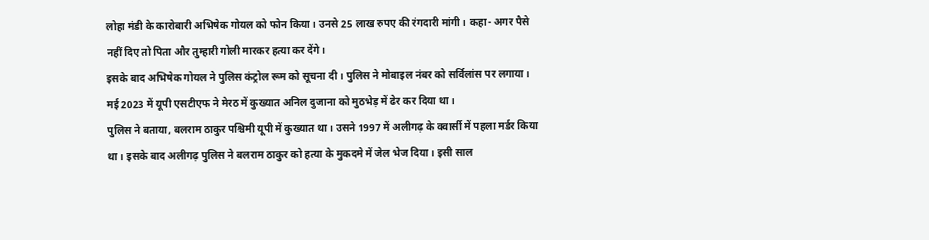लोहा मंडी के कारोबारी अभिषेक गोयल को फोन किया। उनसे 25 लाख रुपए की रंगदारी मांगी। कहा- अगर पैसे नहीं दिए तो पिता और तुम्हारी गोली मारकर हत्या कर देंगे।
इसके बाद अभिषेक गोयल ने पुलिस कंट्रोल रूम को सूचना दी। पुलिस ने मोबाइल नंबर को सर्विलांस पर लगाया। मई 2023 में यूपी एसटीएफ ने मेरठ में कुख्यात अनिल दुजाना को मुठभेड़ में ढेर कर दिया था।
पुलिस ने बताया, बलराम ठाकुर पश्चिमी यूपी में कुख्यात था। उसने 1997 में अलीगढ़ के क्वार्सी में पहला मर्डर किया था। इसके बाद अलीगढ़ पुलिस ने बलराम ठाकुर को हत्या के मुकदमे में जेल भेज दिया। इसी साल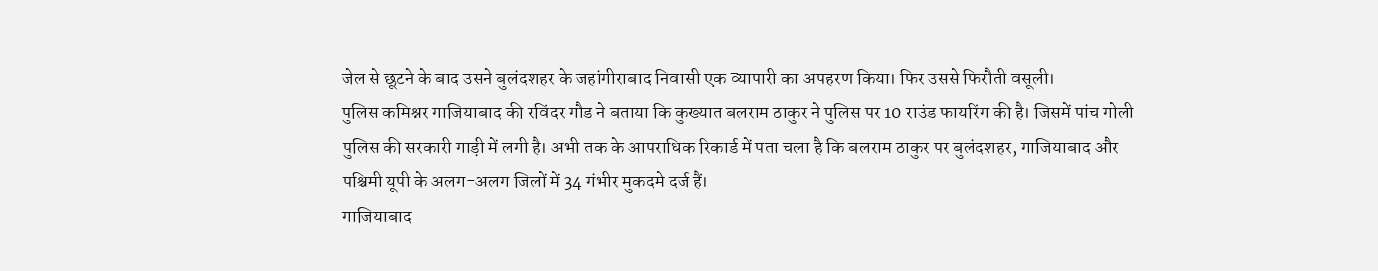जेल से छूटने के बाद उसने बुलंदशहर के जहांगीराबाद निवासी एक व्यापारी का अपहरण किया। फिर उससे फिरौती वसूली।
पुलिस कमिश्नर गाजियाबाद की रविंदर गौड ने बताया कि कुख्यात बलराम ठाकुर ने पुलिस पर 10 राउंड फायरिंग की है। जिसमें पांच गोली पुलिस की सरकारी गाड़ी में लगी है। अभी तक के आपराधिक रिकार्ड में पता चला है कि बलराम ठाकुर पर बुलंदशहर, गाजियाबाद और पश्चिमी यूपी के अलग-अलग जिलों में 34 गंभीर मुकदमे दर्ज हैं।
गाजियाबाद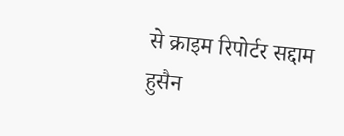से क्राइम रिपोर्टर सद्दाम हुसैन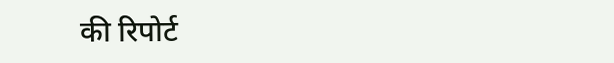की रिपोर्ट